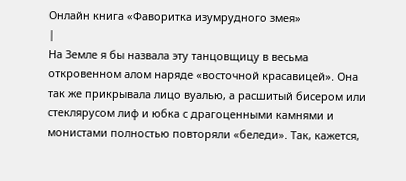Онлайн книга «Фаворитка изумрудного змея»
|
На Земле я бы назвала эту танцовщицу в весьма откровенном алом наряде «восточной красавицей». Она так же прикрывала лицо вуалью, а расшитый бисером или стеклярусом лиф и юбка с драгоценными камнями и монистами полностью повторяли «беледи». Так, кажется,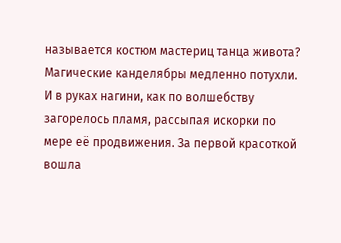называется костюм мастериц танца живота? Магические канделябры медленно потухли. И в руках нагини, как по волшебству загорелось пламя, рассыпая искорки по мере её продвижения. За первой красоткой вошла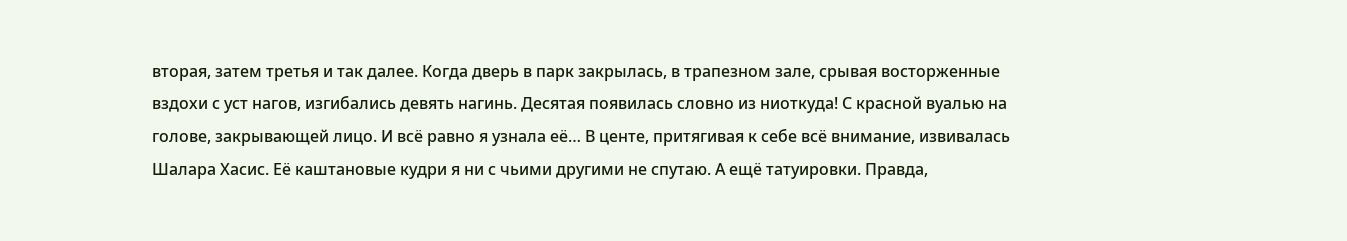вторая, затем третья и так далее. Когда дверь в парк закрылась, в трапезном зале, срывая восторженные вздохи с уст нагов, изгибались девять нагинь. Десятая появилась словно из ниоткуда! С красной вуалью на голове, закрывающей лицо. И всё равно я узнала её… В центе, притягивая к себе всё внимание, извивалась Шалара Хасис. Её каштановые кудри я ни с чьими другими не спутаю. А ещё татуировки. Правда,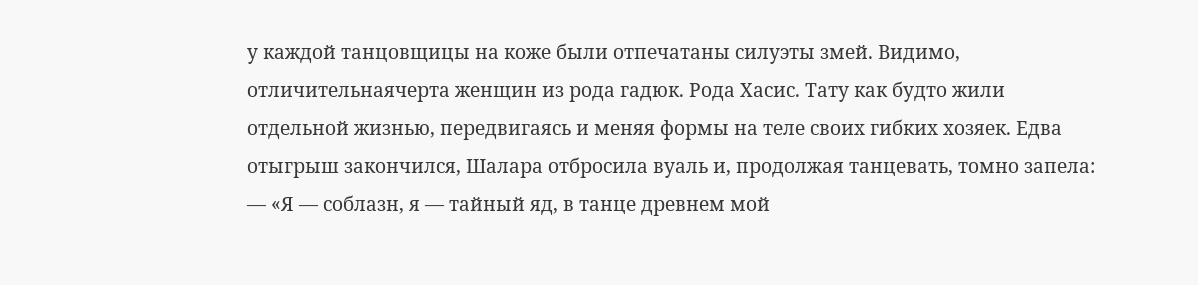у каждой танцовщицы на коже были отпечатаны силуэты змей. Видимо, отличительнаячерта женщин из рода гадюк. Рода Хасис. Тату как будто жили отдельной жизнью, передвигаясь и меняя формы на теле своих гибких хозяек. Едва отыгрыш закончился, Шалара отбросила вуаль и, продолжая танцевать, томно запела: — «Я — соблазн, я — тайный яд, в танце древнем мой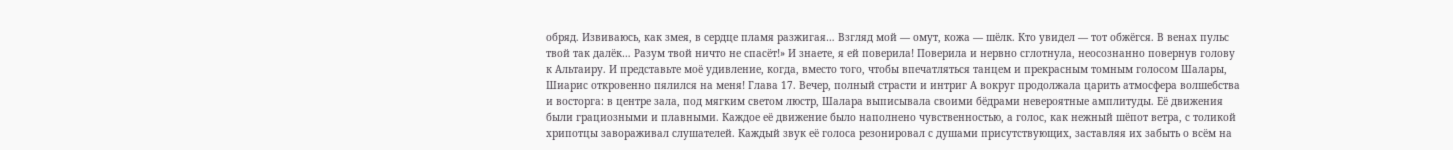обряд. Извиваюсь, как змея, в сердце пламя разжигая… Взгляд мой — омут, кожа — шёлк. Кто увидел — тот обжёгся. В венах пульс твой так далёк… Разум твой ничто не спасёт!» И знаете, я ей поверила! Поверила и нервно сглотнула, неосознанно повернув голову к Альтаиру. И представьте моё удивление, когда, вместо того, чтобы впечатляться танцем и прекрасным томным голосом Шалары, Шиарис откровенно пялился на меня! Глава 17. Вечер, полный страсти и интриг А вокруг продолжала царить атмосфера волшебства и восторга: в центре зала, под мягким светом люстр, Шалара выписывала своими бёдрами невероятные амплитуды. Её движения были грациозными и плавными. Каждое её движение было наполнено чувственностью, а голос, как нежный шёпот ветра, с толикой хрипотцы завораживал слушателей. Каждый звук её голоса резонировал с душами присутствующих, заставляя их забыть о всём на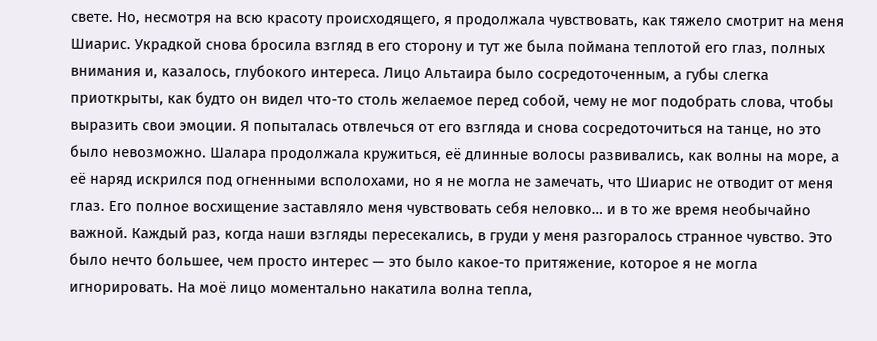свете. Но, несмотря на всю красоту происходящего, я продолжала чувствовать, как тяжело смотрит на меня Шиарис. Украдкой снова бросила взгляд в его сторону и тут же была поймана теплотой его глаз, полных внимания и, казалось, глубокого интереса. Лицо Альтаира было сосредоточенным, а губы слегка приоткрыты, как будто он видел что-то столь желаемое перед собой, чему не мог подобрать слова, чтобы выразить свои эмоции. Я попыталась отвлечься от его взгляда и снова сосредоточиться на танце, но это было невозможно. Шалара продолжала кружиться, её длинные волосы развивались, как волны на море, а её наряд искрился под огненными всполохами, но я не могла не замечать, что Шиарис не отводит от меня глаз. Его полное восхищение заставляло меня чувствовать себя неловко… и в то же время необычайно важной. Каждый раз, когда наши взгляды пересекались, в груди у меня разгоралось странное чувство. Это было нечто большее, чем просто интерес — это было какое-то притяжение, которое я не могла игнорировать. На моё лицо моментально накатила волна тепла,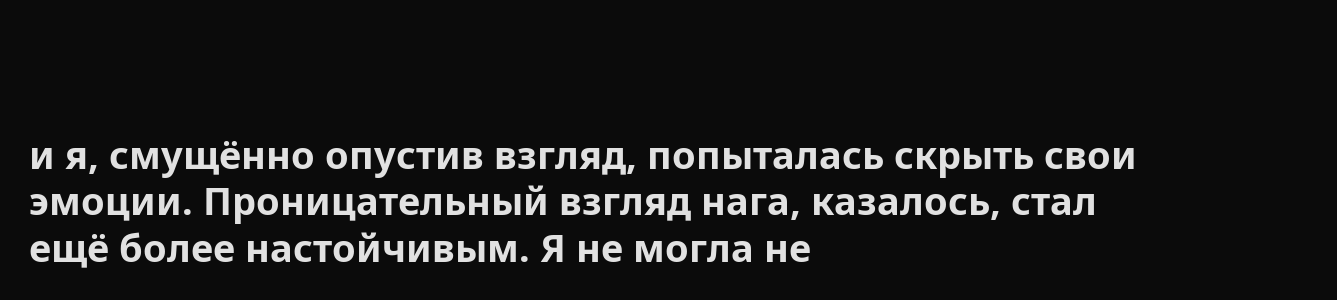и я, смущённо опустив взгляд, попыталась скрыть свои эмоции. Проницательный взгляд нага, казалось, стал ещё более настойчивым. Я не могла не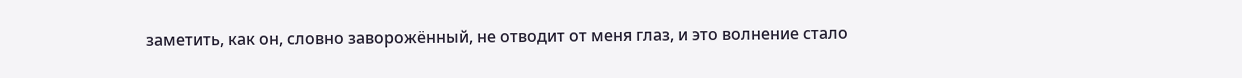заметить, как он, словно заворожённый, не отводит от меня глаз, и это волнение стало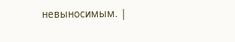невыносимым. |